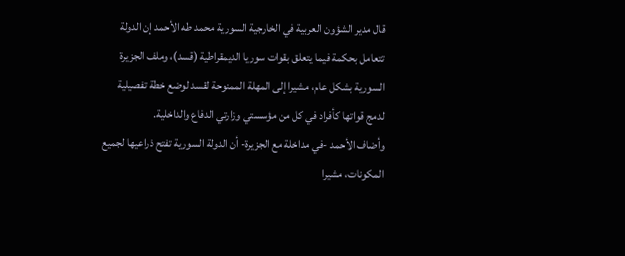قال مدير الشؤون العربية في الخارجية السورية محمد طه الأحمد إن الدولة تتعامل بحكمة فيما يتعلق بقوات سوريا الديمقراطية (قسد)، وملف الجزيرة السورية بشكل عام، مشيرا إلى المهلة الممنوحة لقسد لوضع خطة تفصيلية لدمج قواتها كأفراد في كل من مؤسستي وزارتي الدفاع والداخلية.
وأضاف الأحمد -في مداخلة مع الجزيرة- أن الدولة السورية تفتح ذراعيها لجميع المكونات، مشيرا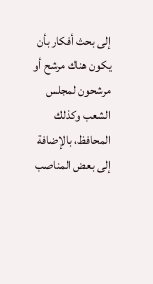إلى بحث أفكار بأن يكون هناك مرشح أو مرشحون لمجلس الشعب وكذلك المحافظ، بالإضافة إلى بعض المناصب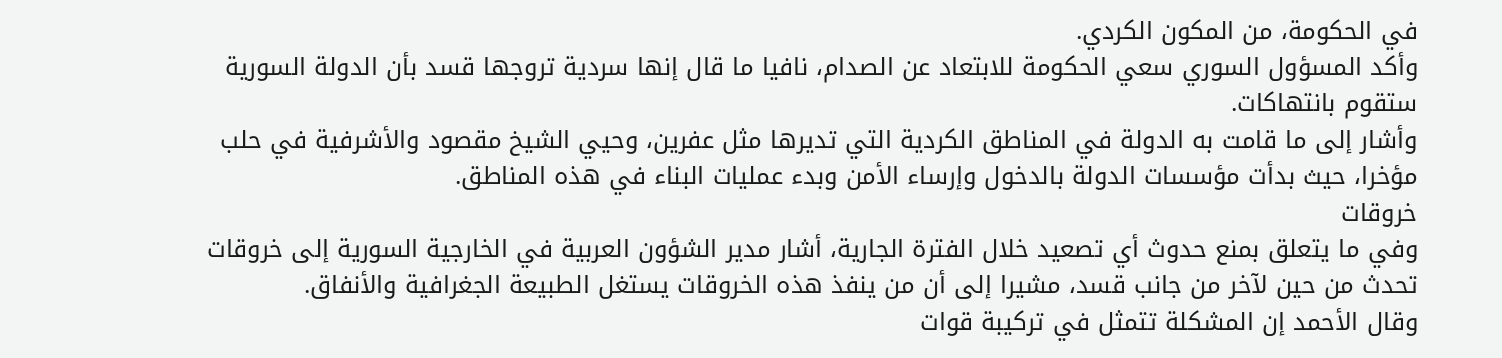في الحكومة، من المكون الكردي.
وأكد المسؤول السوري سعي الحكومة للابتعاد عن الصدام، نافيا ما قال إنها سردية تروجها قسد بأن الدولة السورية ستقوم بانتهاكات.
وأشار إلى ما قامت به الدولة في المناطق الكردية التي تديرها مثل عفرين، وحيي الشيخ مقصود والأشرفية في حلب مؤخرا، حيث بدأت مؤسسات الدولة بالدخول وإرساء الأمن وبدء عمليات البناء في هذه المناطق.
خروقات
وفي ما يتعلق بمنع حدوث أي تصعيد خلال الفترة الجارية، أشار مدير الشؤون العربية في الخارجية السورية إلى خروقات تحدث من حين لآخر من جانب قسد، مشيرا إلى أن من ينفذ هذه الخروقات يستغل الطبيعة الجغرافية والأنفاق.
وقال الأحمد إن المشكلة تتمثل في تركيبة قوات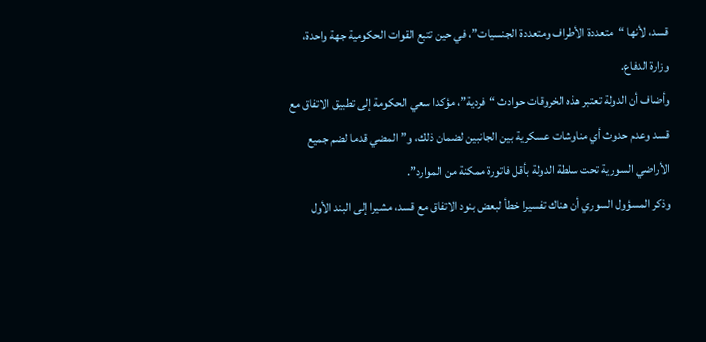قسد، لأنها “متعددة الأطراف ومتعددة الجنسيات”، في حين تتبع القوات الحكومية جهة واحدة، وزارة الدفاع.
وأضاف أن الدولة تعتبر هذه الخروقات حوادث “فردية”، مؤكدا سعي الحكومة إلى تطبيق الاتفاق مع قسد وعدم حدوث أي مناوشات عسكرية بين الجانبين لضمان ذلك، و”المضي قدما لضم جميع الأراضي السورية تحت سلطة الدولة بأقل فاتورة ممكنة من الموارد”.
وذكر المسؤول السوري أن هناك تفسيرا خطأ لبعض بنود الاتفاق مع قسد، مشيرا إلى البند الأول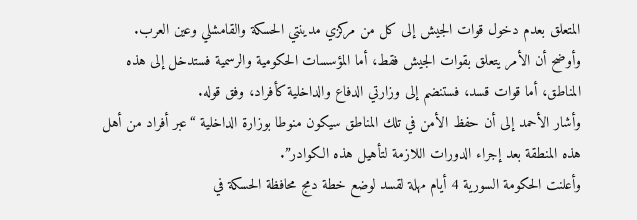المتعلق بعدم دخول قوات الجيش إلى كل من مركزي مدينتي الحسكة والقامشلي وعين العرب.
وأوضح أن الأمر يتعلق بقوات الجيش فقط، أما المؤسسات الحكومية والرسمية فستدخل إلى هذه المناطق، أما قوات قسد، فستنضم إلى وزارتي الدفاع والداخلية كأفراد، وفق قوله.
وأشار الأحمد إلى أن حفظ الأمن في تلك المناطق سيكون منوطا بوزارة الداخلية “عبر أفراد من أهل هذه المنطقة بعد إجراء الدورات اللازمة لتأهيل هذه الكوادر”.
وأعلنت الحكومة السورية 4 أيام مهلة لقسد لوضع خطة دمج محافظة الحسكة في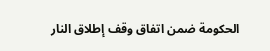الحكومة ضمن اتفاق وقف إطلاق النار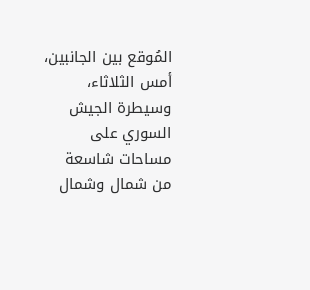المُوقع بين الجانبين، أمس الثلاثاء، وسيطرة الجيش السوري على مساحات شاسعة من شمال وشمال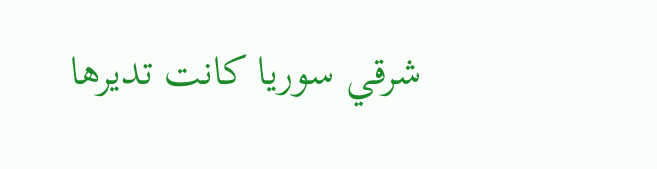شرقي سوريا كانت تديرها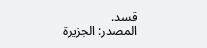قسد.
المصدر: الجزيرة